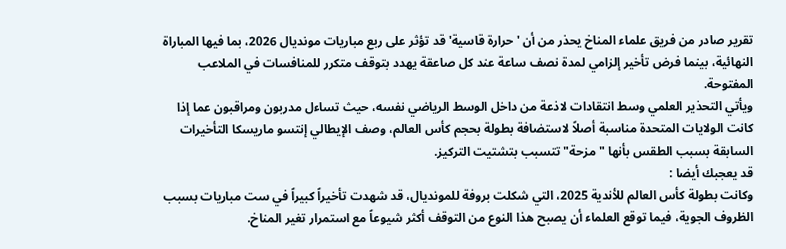تقرير صادر من فريق علماء المناخ يحذر من أن 'حرارة قاسية' قد تؤثر على ربع مباريات مونديال 2026، بما فيها المباراة النهائية، بينما فرض تأخير إلزامي لمدة نصف ساعة عند كل صاعقة يهدد بتوقف متكرر للمنافسات في الملاعب المفتوحة.
ويأتي التحذير العلمي وسط انتقادات لاذعة من داخل الوسط الرياضي نفسه، حيث تساءل مدربون ومراقبون عما إذا كانت الولايات المتحدة مناسبة أصلاً لاستضافة بطولة بحجم كأس العالم، وصف الإيطالي إنتسو ماريسكا التأخيرات السابقة بسبب الطقس بأنها "مزحة" تتسبب بتشتيت التركيز.
قد يعجبك أيضا :
وكانت بطولة كأس العالم للأندية 2025، التي شكلت بروفة للمونديال، قد شهدت تأخيراً كبيراً في ست مباريات بسبب الظروف الجوية، فيما توقع العلماء أن يصبح هذا النوع من التوقف أكثر شيوعاً مع استمرار تغير المناخ.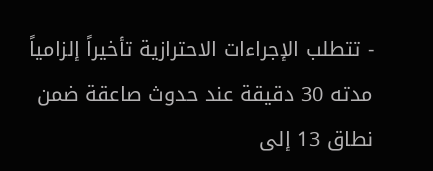- تتطلب الإجراءات الاحترازية تأخيراً إلزامياً مدته 30 دقيقة عند حدوث صاعقة ضمن نطاق 13 إلى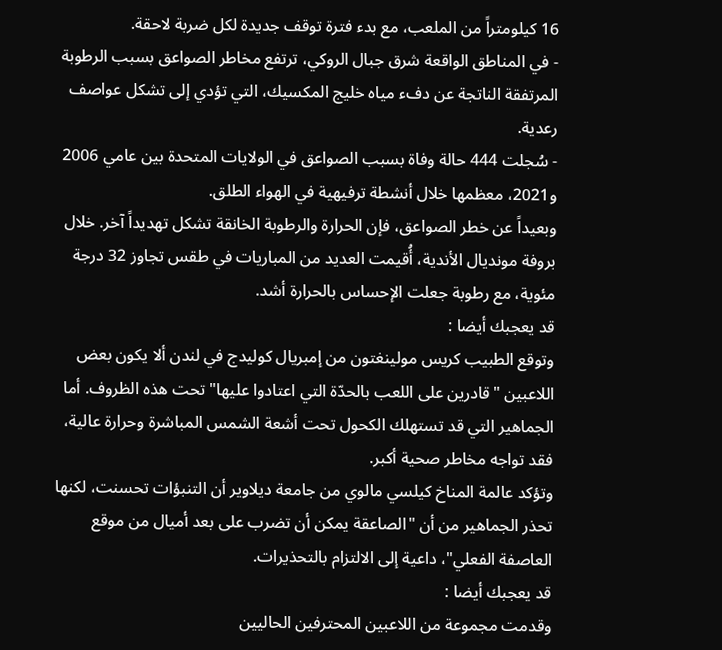16 كيلومتراً من الملعب، مع بدء فترة توقف جديدة لكل ضربة لاحقة.
- في المناطق الواقعة شرق جبال الروكي، ترتفع مخاطر الصواعق بسبب الرطوبة المرتفقة الناتجة عن دفء مياه خليج المكسيك، التي تؤدي إلى تشكل عواصف رعدية.
- سُجلت 444 حالة وفاة بسبب الصواعق في الولايات المتحدة بين عامي 2006 و2021، معظمها خلال أنشطة ترفيهية في الهواء الطلق.
وبعيداً عن خطر الصواعق، فإن الحرارة والرطوبة الخانقة تشكل تهديداً آخر. خلال بروفة مونديال الأندية، أُقيمت العديد من المباريات في طقس تجاوز 32 درجة مئوية، مع رطوبة جعلت الإحساس بالحرارة أشد.
قد يعجبك أيضا :
وتوقع الطبيب كريس مولينغتون من إمبريال كوليدج في لندن ألا يكون بعض اللاعبين "قادرين على اللعب بالحدّة التي اعتادوا عليها" تحت هذه الظروف. أما الجماهير التي قد تستهلك الكحول تحت أشعة الشمس المباشرة وحرارة عالية، فقد تواجه مخاطر صحية أكبر.
وتؤكد عالمة المناخ كيلسي مالوي من جامعة ديلاوير أن التنبؤات تحسنت، لكنها تحذر الجماهير من أن "الصاعقة يمكن أن تضرب على بعد أميال من موقع العاصفة الفعلي"، داعية إلى الالتزام بالتحذيرات.
قد يعجبك أيضا :
وقدمت مجموعة من اللاعبين المحترفين الحاليين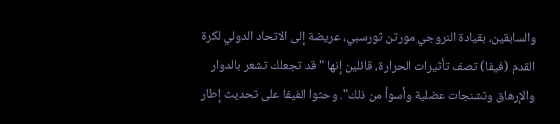والسابقين، بقيادة النروجي مورتن ثورسبي، عريضة إلى الاتحاد الدولي لكرة القدم (فيفا) تصف تأثيرات الحرارة، قائلين إنها "قد تجعلك تشعر بالدوار والإرهاق وتشنجات عضلية وأسوأ من ذلك". وحثوا الفيفا على تحديث إطار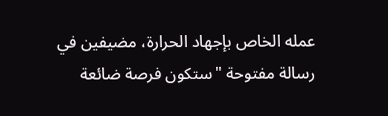عمله الخاص بإجهاد الحرارة، مضيفين في رسالة مفتوحة "ستكون فرصة ضائعة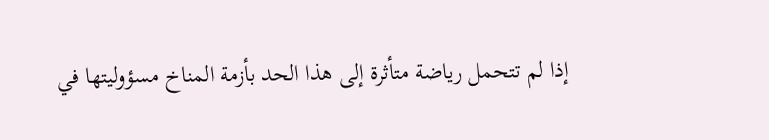إذا لم تتحمل رياضة متأثرة إلى هذا الحد بأزمة المناخ مسؤوليتها في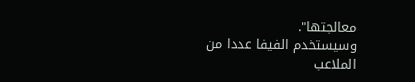معالجتها".
وسيستخدم الفيفا عددا من الملاعب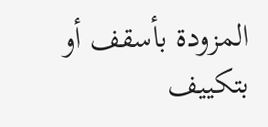المزودة بأسقف أو بتكييف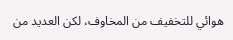هوائي للتخفيف من المخاوف، لكن العديد من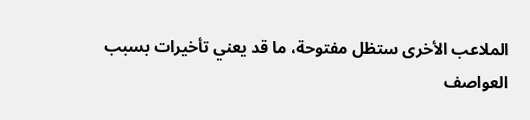الملاعب الأخرى ستظل مفتوحة، ما قد يعني تأخيرات بسبب العواصف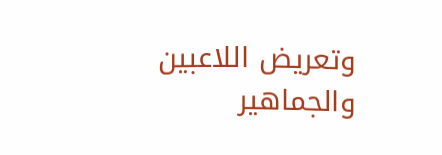وتعريض اللاعبين والجماهير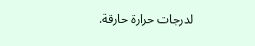لدرجات حرارة حارقة.